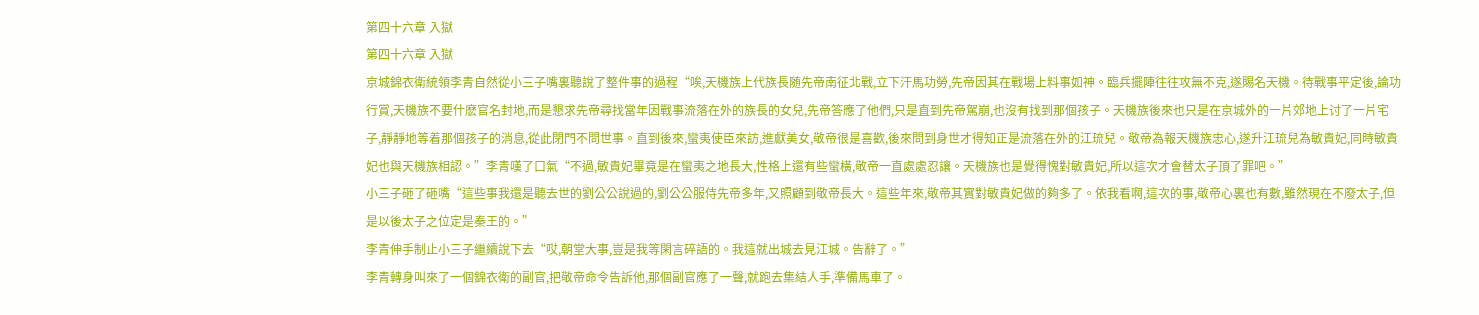第四十六章 入獄
第四十六章 入獄
京城錦衣衛統領李青自然從小三子嘴裏聽說了整件事的過程“唉,天機族上代族長随先帝南征北戰,立下汗馬功勞,先帝因其在戰場上料事如神。臨兵擺陣往往攻無不克,遂賜名天機。待戰事平定後,論功行賞,天機族不要什麽官名封地,而是懇求先帝尋找當年因戰事流落在外的族長的女兒,先帝答應了他們,只是直到先帝駕崩,也沒有找到那個孩子。天機族後來也只是在京城外的一片郊地上讨了一片宅子,靜靜地等着那個孩子的消息,從此閉門不問世事。直到後來,蠻夷使臣來訪,進獻美女,敬帝很是喜歡,後來問到身世才得知正是流落在外的江琉兒。敬帝為報天機族忠心,遂升江琉兒為敏貴妃,同時敏貴妃也與天機族相認。”李青嘆了口氣“不過,敏貴妃畢竟是在蠻夷之地長大,性格上還有些蠻橫,敬帝一直處處忍讓。天機族也是覺得愧對敏貴妃,所以這次才會替太子頂了罪吧。”
小三子砸了砸嘴“這些事我還是聽去世的劉公公說過的,劉公公服侍先帝多年,又照顧到敬帝長大。這些年來,敬帝其實對敏貴妃做的夠多了。依我看啊,這次的事,敬帝心裏也有數,雖然現在不廢太子,但是以後太子之位定是秦王的。”
李青伸手制止小三子繼續說下去“哎,朝堂大事,豈是我等閑言碎語的。我這就出城去見江城。告辭了。”
李青轉身叫來了一個錦衣衛的副官,把敬帝命令告訴他,那個副官應了一聲,就跑去集結人手,準備馬車了。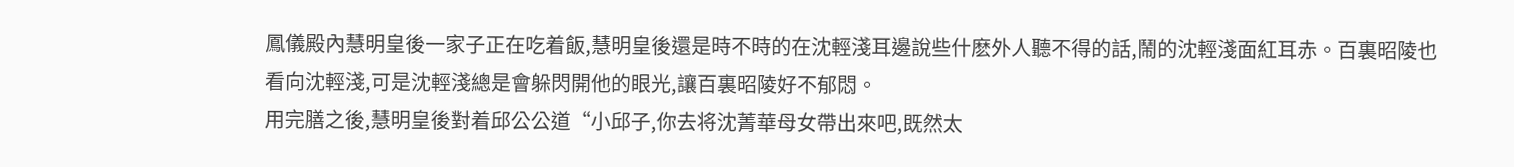鳳儀殿內慧明皇後一家子正在吃着飯,慧明皇後還是時不時的在沈輕淺耳邊說些什麽外人聽不得的話,鬧的沈輕淺面紅耳赤。百裏昭陵也看向沈輕淺,可是沈輕淺總是會躲閃開他的眼光,讓百裏昭陵好不郁悶。
用完膳之後,慧明皇後對着邱公公道“小邱子,你去将沈菁華母女帶出來吧,既然太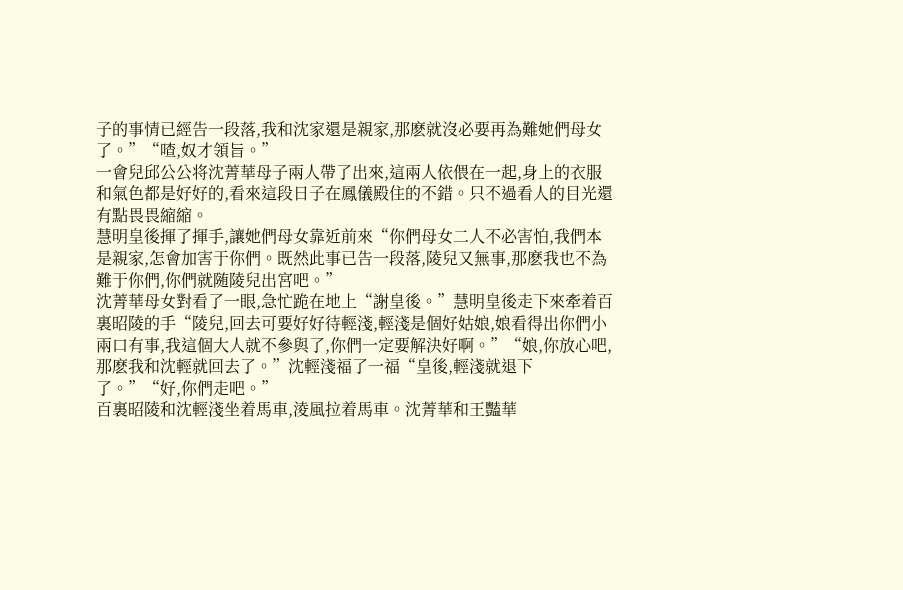子的事情已經告一段落,我和沈家還是親家,那麽就沒必要再為難她們母女了。”“喳,奴才領旨。”
一會兒邱公公将沈菁華母子兩人帶了出來,這兩人依偎在一起,身上的衣服和氣色都是好好的,看來這段日子在鳳儀殿住的不錯。只不過看人的目光還有點畏畏縮縮。
慧明皇後揮了揮手,讓她們母女靠近前來“你們母女二人不必害怕,我們本是親家,怎會加害于你們。既然此事已告一段落,陵兒又無事,那麽我也不為難于你們,你們就随陵兒出宮吧。”
沈菁華母女對看了一眼,急忙跪在地上“謝皇後。”慧明皇後走下來牽着百裏昭陵的手“陵兒,回去可要好好待輕淺,輕淺是個好姑娘,娘看得出你們小兩口有事,我這個大人就不參與了,你們一定要解決好啊。”“娘,你放心吧,那麽我和沈輕就回去了。”沈輕淺福了一福“皇後,輕淺就退下了。”“好,你們走吧。”
百裏昭陵和沈輕淺坐着馬車,淩風拉着馬車。沈菁華和王豔華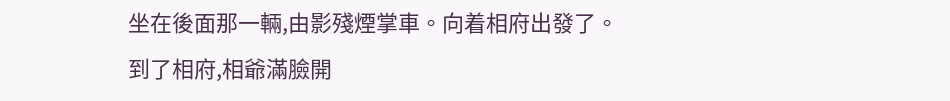坐在後面那一輛,由影殘煙掌車。向着相府出發了。
到了相府,相爺滿臉開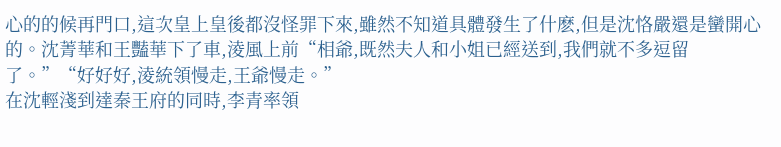心的的候再門口,這次皇上皇後都沒怪罪下來,雖然不知道具體發生了什麽,但是沈恪嚴還是蠻開心的。沈菁華和王豔華下了車,淩風上前“相爺,既然夫人和小姐已經送到,我們就不多逗留了。”“好好好,淩統領慢走,王爺慢走。”
在沈輕淺到達秦王府的同時,李青率領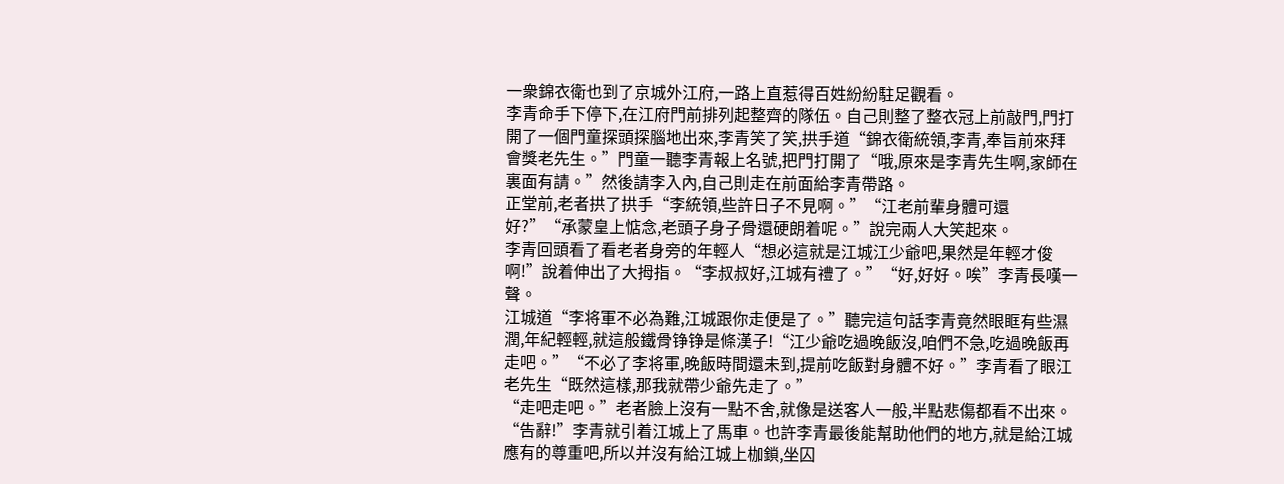一衆錦衣衛也到了京城外江府,一路上直惹得百姓紛紛駐足觀看。
李青命手下停下,在江府門前排列起整齊的隊伍。自己則整了整衣冠上前敲門,門打開了一個門童探頭探腦地出來,李青笑了笑,拱手道“錦衣衛統領,李青,奉旨前來拜會獎老先生。”門童一聽李青報上名號,把門打開了“哦,原來是李青先生啊,家師在裏面有請。”然後請李入內,自己則走在前面給李青帶路。
正堂前,老者拱了拱手“李統領,些許日子不見啊。”“江老前輩身體可還好?”“承蒙皇上惦念,老頭子身子骨還硬朗着呢。”說完兩人大笑起來。
李青回頭看了看老者身旁的年輕人“想必這就是江城江少爺吧,果然是年輕才俊啊!”說着伸出了大拇指。“李叔叔好,江城有禮了。”“好,好好。唉”李青長嘆一聲。
江城道“李将軍不必為難,江城跟你走便是了。”聽完這句話李青竟然眼眶有些濕潤,年紀輕輕,就這般鐵骨铮铮是條漢子!“江少爺吃過晚飯沒,咱們不急,吃過晚飯再走吧。”“不必了李将軍,晚飯時間還未到,提前吃飯對身體不好。”李青看了眼江老先生“既然這樣,那我就帶少爺先走了。”
“走吧走吧。”老者臉上沒有一點不舍,就像是送客人一般,半點悲傷都看不出來。“告辭!”李青就引着江城上了馬車。也許李青最後能幫助他們的地方,就是給江城應有的尊重吧,所以并沒有給江城上枷鎖,坐囚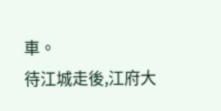車。
待江城走後,江府大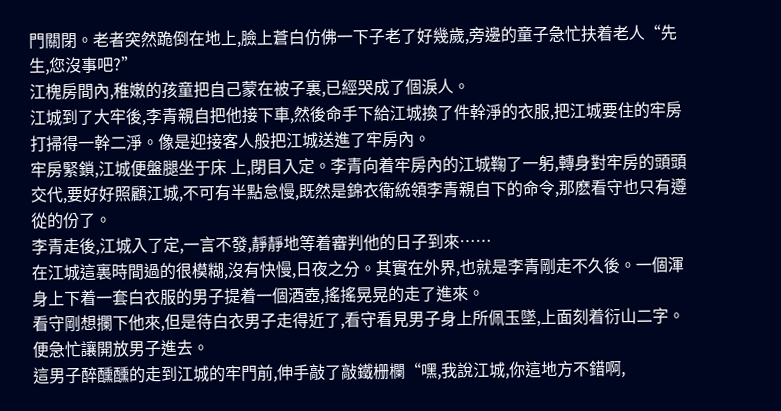門關閉。老者突然跪倒在地上,臉上蒼白仿佛一下子老了好幾歲,旁邊的童子急忙扶着老人“先生,您沒事吧?”
江槐房間內,稚嫩的孩童把自己蒙在被子裏,已經哭成了個淚人。
江城到了大牢後,李青親自把他接下車,然後命手下給江城換了件幹淨的衣服,把江城要住的牢房打掃得一幹二淨。像是迎接客人般把江城送進了牢房內。
牢房緊鎖,江城便盤腿坐于床 上,閉目入定。李青向着牢房內的江城鞠了一躬,轉身對牢房的頭頭交代,要好好照顧江城,不可有半點怠慢,既然是錦衣衛統領李青親自下的命令,那麽看守也只有遵從的份了。
李青走後,江城入了定,一言不發,靜靜地等着審判他的日子到來……
在江城這裏時間過的很模糊,沒有快慢,日夜之分。其實在外界,也就是李青剛走不久後。一個渾身上下着一套白衣服的男子提着一個酒壺,搖搖晃晃的走了進來。
看守剛想攔下他來,但是待白衣男子走得近了,看守看見男子身上所佩玉墜,上面刻着衍山二字。便急忙讓開放男子進去。
這男子醉醺醺的走到江城的牢門前,伸手敲了敲鐵栅欄“嘿,我說江城,你這地方不錯啊,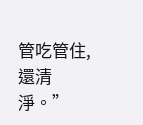管吃管住,還清淨。”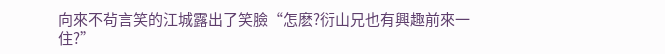向來不茍言笑的江城露出了笑臉“怎麽?衍山兄也有興趣前來一住?”